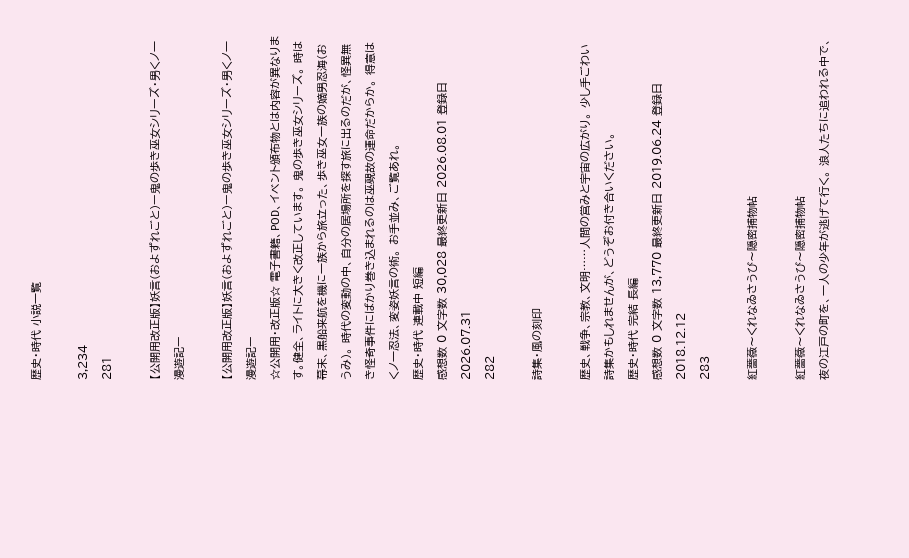歴史・時代 小説一覧

3,234
281

【公開用改正版】妖言(およずれごと)ー鬼の歩き巫女シリーズ・男くノ一漫遊記ー

【公開用改正版】妖言(およずれごと)ー鬼の歩き巫女シリーズ・男くノ一漫遊記ー
☆公開用・改正版☆ 電子書籍、POD、イベント頒布物とは内容が異なります。健全、ライトに大きく改正しています。 鬼の歩き巫女シリーズ。 時は幕末、黒船来航を機に一族から旅立った、歩き巫女一族の嫡男忍海(おうみ)。 時代の変動の中、自分の居場所を探す旅に出るのだが、怪異無き怪奇事件にばかり巻き込まれるのは巫覡故の運命だからか。 得意はくノ一忍法、変姿妖言の術。 お手並み、ご覧あれ。
歴史・時代 連載中 短編
感想数 0 文字数 30,028 最終更新日 2026.08.01 登録日 2026.07.31
282

詩集・風の刻印

歴史、戦争、宗教、文明……人間の営みと宇宙の広がり。 少し手ごわい詩集かもしれませんが、どうぞお付き合いください。
歴史・時代 完結 長編
感想数 0 文字数 13,770 最終更新日 2019.06.24 登録日 2018.12.12
283

紅薔薇〜くれなゐさうび〜隠密捕物帖

紅薔薇〜くれなゐさうび〜隠密捕物帖
夜の江戸の町を、一人の少年が逃げて行く。 浪人たちに追われる中で、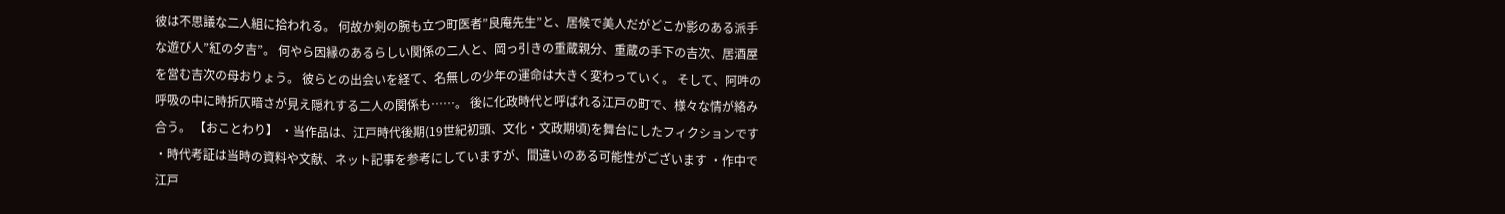彼は不思議な二人組に拾われる。 何故か剣の腕も立つ町医者”良庵先生”と、居候で美人だがどこか影のある派手な遊び人”紅の夕吉”。 何やら因縁のあるらしい関係の二人と、岡っ引きの重蔵親分、重蔵の手下の吉次、居酒屋を営む吉次の母おりょう。 彼らとの出会いを経て、名無しの少年の運命は大きく変わっていく。 そして、阿吽の呼吸の中に時折仄暗さが見え隠れする二人の関係も……。 後に化政時代と呼ばれる江戸の町で、様々な情が絡み合う。 【おことわり】 ・当作品は、江戸時代後期(19世紀初頭、文化・文政期頃)を舞台にしたフィクションです ・時代考証は当時の資料や文献、ネット記事を参考にしていますが、間違いのある可能性がございます ・作中で江戸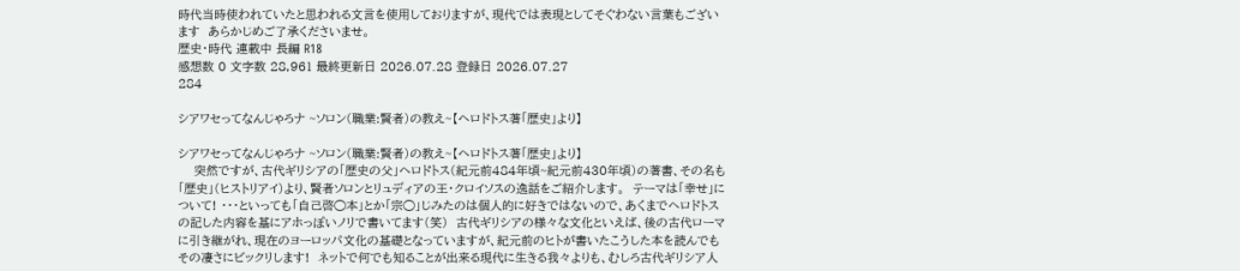時代当時使われていたと思われる文言を使用しておりますが、現代では表現としてそぐわない言葉もございます  あらかじめご了承くださいませ。
歴史・時代 連載中 長編 R18
感想数 0 文字数 28,961 最終更新日 2026.07.28 登録日 2026.07.27
284

シアワセってなんじゃろナ ~ソロン(職業:賢者)の教え~【ヘロドトス著「歴史」より】

シアワセってなんじゃろナ ~ソロン(職業:賢者)の教え~【ヘロドトス著「歴史」より】
    突然ですが、古代ギリシアの「歴史の父」ヘロドトス(紀元前484年頃~紀元前430年頃)の著書、その名も「歴史」(ヒストリアイ)より、賢者ソロンとリュディアの王・クロイソスの逸話をご紹介します。  テーマは「幸せ」について! ・・・といっても「自己啓◯本」とか「宗◯」じみたのは個人的に好きではないので、あくまでヘロドトスの記した内容を基にアホっぽいノリで書いてます(笑)  古代ギリシアの様々な文化といえば、後の古代ローマに引き継がれ、現在のヨーロッパ文化の基礎となっていますが、紀元前のヒトが書いたこうした本を読んでもその凄さにビックリします!  ネットで何でも知ることが出来る現代に生きる我々よりも、むしろ古代ギリシア人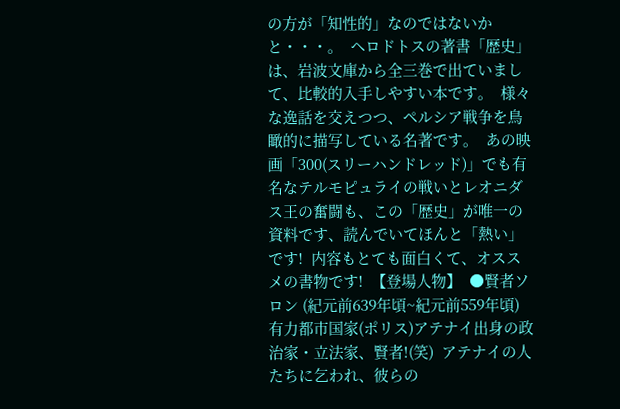の方が「知性的」なのではないかと・・・。  ヘロドトスの著書「歴史」は、岩波文庫から全三巻で出ていまして、比較的入手しやすい本です。  様々な逸話を交えつつ、ペルシア戦争を鳥瞰的に描写している名著です。  あの映画「300(スリーハンドレッド)」でも有名なテルモピュライの戦いとレオニダス王の奮闘も、この「歴史」が唯一の資料です、読んでいてほんと「熱い」です!  内容もとても面白くて、オススメの書物です!  【登場人物】  ●賢者ソロン (紀元前639年頃~紀元前559年頃)  有力都市国家(ポリス)アテナイ出身の政治家・立法家、賢者!(笑)  アテナイの人たちに乞われ、彼らの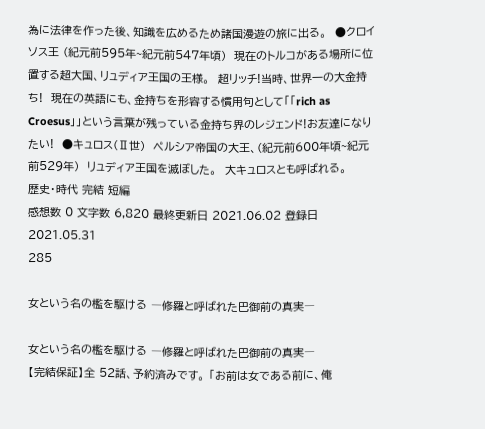為に法律を作った後、知識を広めるため諸国漫遊の旅に出る。  ●クロイソス王 (紀元前595年~紀元前547年頃)  現在のトルコがある場所に位置する超大国、リュディア王国の王様。  超リッチ!当時、世界一の大金持ち!  現在の英語にも、金持ちを形容する慣用句として「「rich as Croesus」」という言葉が残っている金持ち界のレジェンド!お友達になりたい!  ●キュロス(Ⅱ世)  ペルシア帝国の大王、(紀元前600年頃~紀元前529年)  リュディア王国を滅ぼした。  大キュロスとも呼ばれる。
歴史・時代 完結 短編
感想数 0 文字数 6,820 最終更新日 2021.06.02 登録日 2021.05.31
285

女という名の檻を駆ける ―修羅と呼ばれた巴御前の真実―

女という名の檻を駆ける ―修羅と呼ばれた巴御前の真実―
【完結保証】全 52話、予約済みです。 「お前は女である前に、俺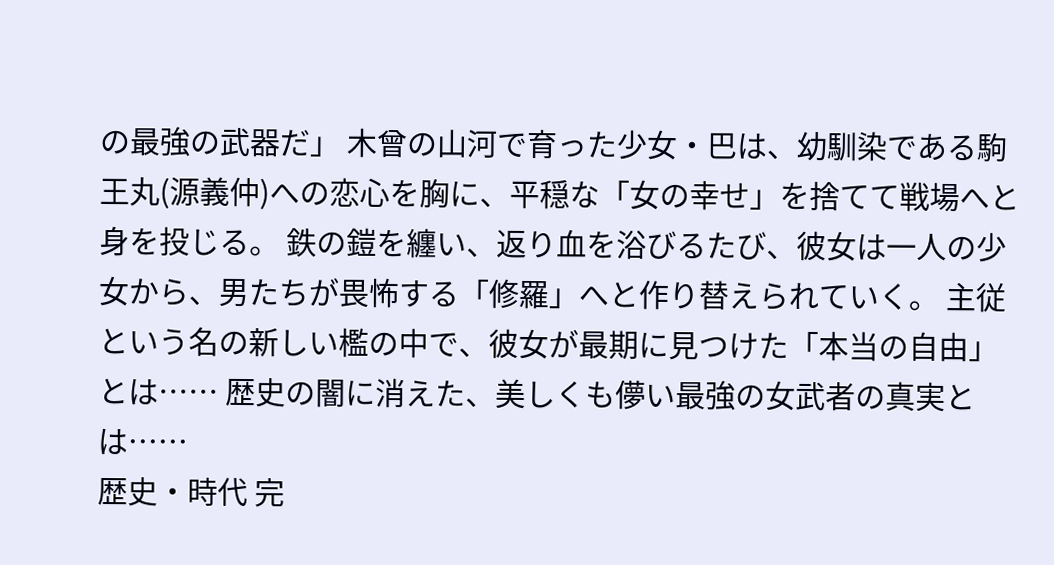の最強の武器だ」 木曾の山河で育った少女・巴は、幼馴染である駒王丸(源義仲)への恋心を胸に、平穏な「女の幸せ」を捨てて戦場へと身を投じる。 鉄の鎧を纏い、返り血を浴びるたび、彼女は一人の少女から、男たちが畏怖する「修羅」へと作り替えられていく。 主従という名の新しい檻の中で、彼女が最期に見つけた「本当の自由」とは…… 歴史の闇に消えた、美しくも儚い最強の女武者の真実とは……
歴史・時代 完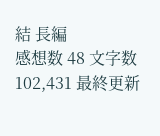結 長編
感想数 48 文字数 102,431 最終更新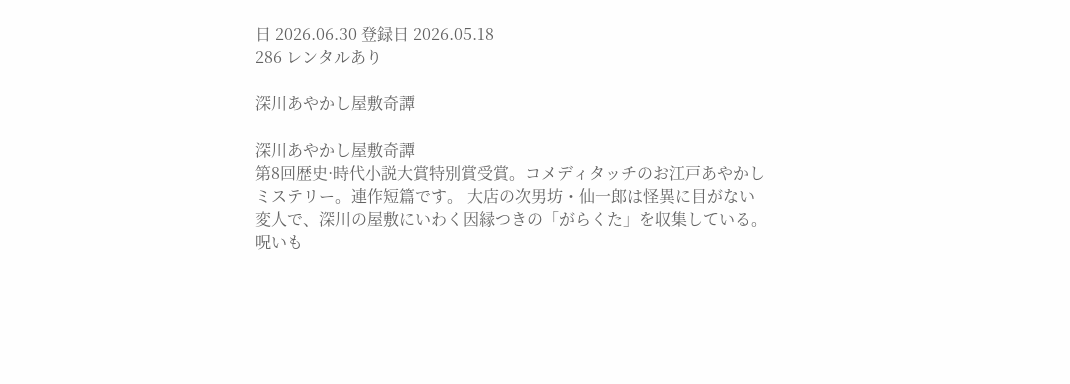日 2026.06.30 登録日 2026.05.18
286 レンタルあり

深川あやかし屋敷奇譚

深川あやかし屋敷奇譚
第8回歴史·時代小説大賞特別賞受賞。コメディタッチのお江戸あやかしミステリー。連作短篇です。 大店の次男坊・仙一郎は怪異に目がない変人で、深川の屋敷にいわく因縁つきの「がらくた」を収集している。呪いも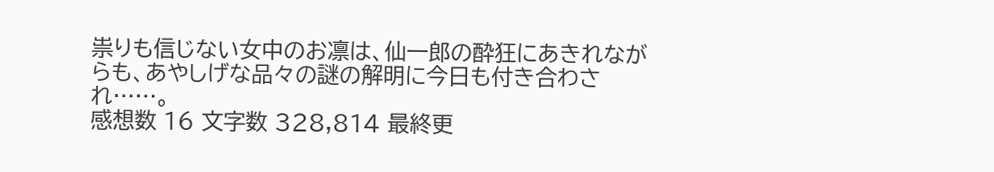祟りも信じない女中のお凛は、仙一郎の酔狂にあきれながらも、あやしげな品々の謎の解明に今日も付き合わされ……。
感想数 16 文字数 328,814 最終更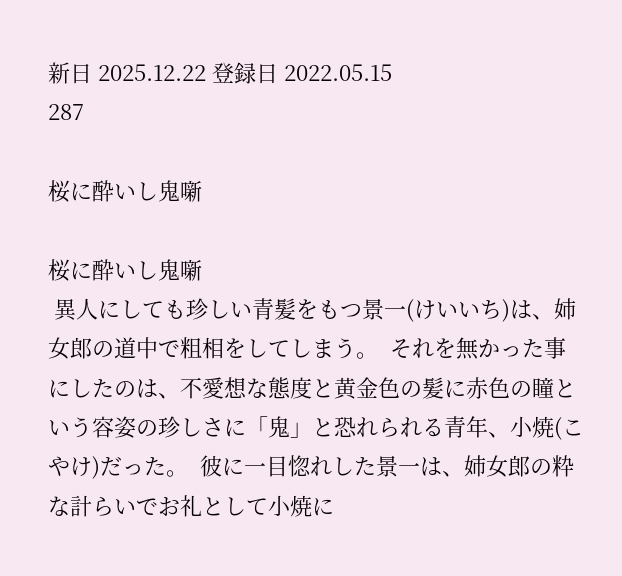新日 2025.12.22 登録日 2022.05.15
287

桜に酔いし鬼噺

桜に酔いし鬼噺
 異人にしても珍しい青髪をもつ景一(けいいち)は、姉女郎の道中で粗相をしてしまう。  それを無かった事にしたのは、不愛想な態度と黄金色の髪に赤色の瞳という容姿の珍しさに「鬼」と恐れられる青年、小焼(こやけ)だった。  彼に一目惚れした景一は、姉女郎の粋な計らいでお礼として小焼に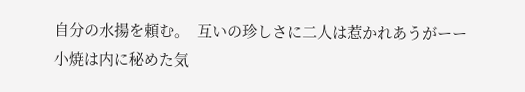自分の水揚を頼む。  互いの珍しさに二人は惹かれあうがーー  小焼は内に秘めた気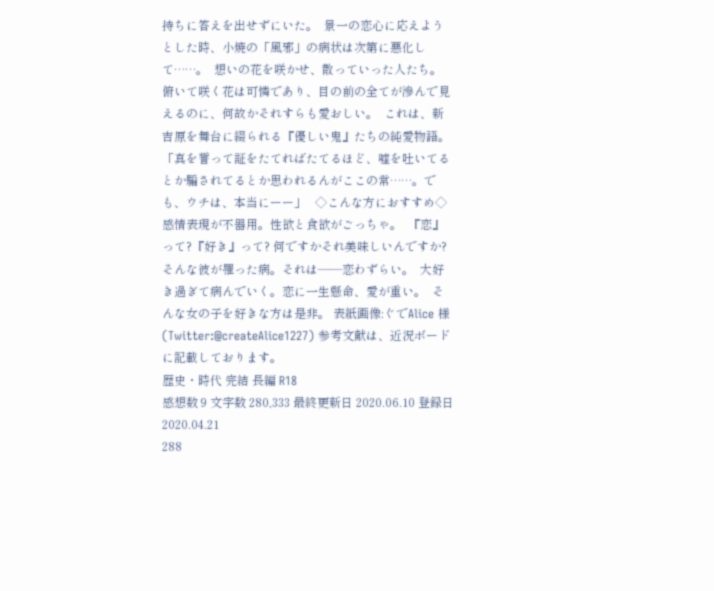持ちに答えを出せずにいた。  景一の恋心に応えようとした時、小焼の「風邪」の病状は次第に悪化して……。  想いの花を咲かせ、散っていった人たち。  俯いて咲く花は可憐であり、目の前の全てが滲んで見えるのに、何故かそれすらも愛おしい。  これは、新吉原を舞台に綴られる『優しい鬼』たちの純愛物語。 「真を誓って証をたてればたてるほど、嘘を吐いてるとか騙されてるとか思われるんがここの常……。でも、ウチは、本当にーー」   ◇こんな方におすすめ◇  感情表現が不器用。性欲と食欲がごっちゃ。  『恋』って?『好き』って? 何ですかそれ美味しいんですか?  そんな彼が罹った病。それは――恋わずらい。  大好き過ぎて病んでいく。恋に一生懸命、愛が重い。  そんな女の子を好きな方は是非。 表紙画像:ぐでAlice 様(Twitter:@createAlice1227) 参考文献は、近況ボードに記載しております。
歴史・時代 完結 長編 R18
感想数 9 文字数 280,333 最終更新日 2020.06.10 登録日 2020.04.21
288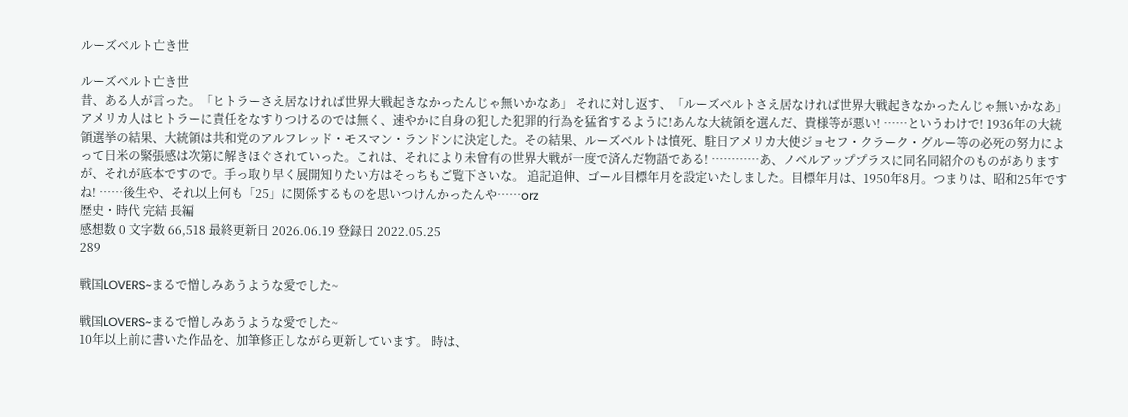ルーズベルト亡き世

ルーズベルト亡き世
昔、ある人が言った。「ヒトラーさえ居なければ世界大戦起きなかったんじゃ無いかなあ」 それに対し返す、「ルーズベルトさえ居なければ世界大戦起きなかったんじゃ無いかなあ」 アメリカ人はヒトラーに責任をなすりつけるのでは無く、速やかに自身の犯した犯罪的行為を猛省するように!あんな大統領を選んだ、貴様等が悪い! ……というわけで! 1936年の大統領選挙の結果、大統領は共和党のアルフレッド・モスマン・ランドンに決定した。その結果、ルーズベルトは憤死、駐日アメリカ大使ジョセフ・クラーク・グルー等の必死の努力によって日米の緊張感は次第に解きほぐされていった。これは、それにより未曾有の世界大戦が一度で済んだ物語である! …………あ、ノベルアッププラスに同名同紹介のものがありますが、それが底本ですので。手っ取り早く展開知りたい方はそっちもご覧下さいな。 追記追伸、ゴール目標年月を設定いたしました。目標年月は、1950年8月。つまりは、昭和25年ですね! ……後生や、それ以上何も「25」に関係するものを思いつけんかったんや……orz
歴史・時代 完結 長編
感想数 0 文字数 66,518 最終更新日 2026.06.19 登録日 2022.05.25
289

戦国LOVERS~まるで憎しみあうような愛でした~

戦国LOVERS~まるで憎しみあうような愛でした~
10年以上前に書いた作品を、加筆修正しながら更新しています。 時は、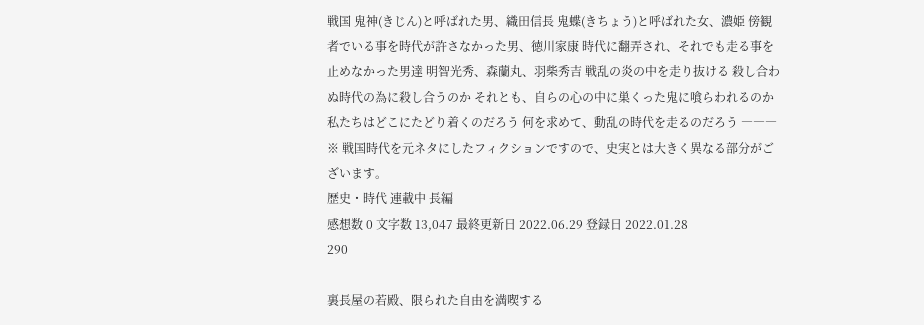戦国 鬼神(きじん)と呼ばれた男、織田信長 鬼蝶(きちょう)と呼ばれた女、濃姫 傍観者でいる事を時代が許さなかった男、徳川家康 時代に翻弄され、それでも走る事を止めなかった男達 明智光秀、森蘭丸、羽柴秀吉 戦乱の炎の中を走り抜ける 殺し合わぬ時代の為に殺し合うのか それとも、自らの心の中に巣くった鬼に喰らわれるのか 私たちはどこにたどり着くのだろう 何を求めて、動乱の時代を走るのだろう ――― ※ 戦国時代を元ネタにしたフィクションですので、史実とは大きく異なる部分がございます。
歴史・時代 連載中 長編
感想数 0 文字数 13,047 最終更新日 2022.06.29 登録日 2022.01.28
290

裏長屋の若殿、限られた自由を満喫する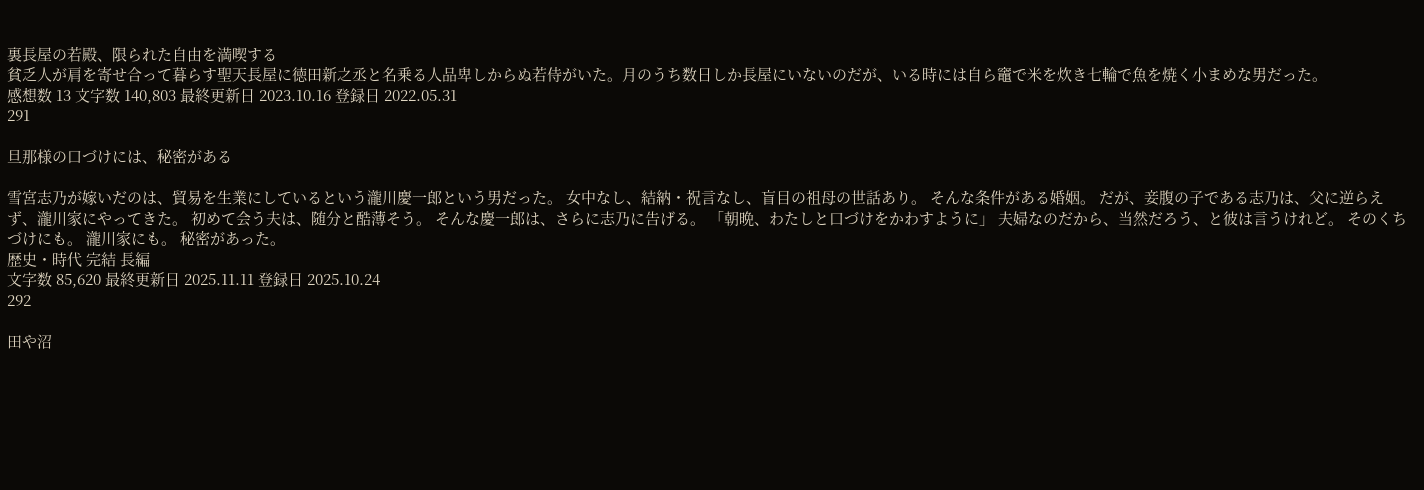裏長屋の若殿、限られた自由を満喫する
貧乏人が肩を寄せ合って暮らす聖天長屋に徳田新之丞と名乗る人品卑しからぬ若侍がいた。月のうち数日しか長屋にいないのだが、いる時には自ら竈で米を炊き七輪で魚を焼く小まめな男だった。
感想数 13 文字数 140,803 最終更新日 2023.10.16 登録日 2022.05.31
291

旦那様の口づけには、秘密がある

雪宮志乃が嫁いだのは、貿易を生業にしているという瀧川慶一郎という男だった。 女中なし、結納・祝言なし、盲目の祖母の世話あり。 そんな条件がある婚姻。 だが、妾腹の子である志乃は、父に逆らえず、瀧川家にやってきた。 初めて会う夫は、随分と酷薄そう。 そんな慶一郎は、さらに志乃に告げる。 「朝晩、わたしと口づけをかわすように」 夫婦なのだから、当然だろう、と彼は言うけれど。 そのくちづけにも。 瀧川家にも。 秘密があった。
歴史・時代 完結 長編
文字数 85,620 最終更新日 2025.11.11 登録日 2025.10.24
292

田や沼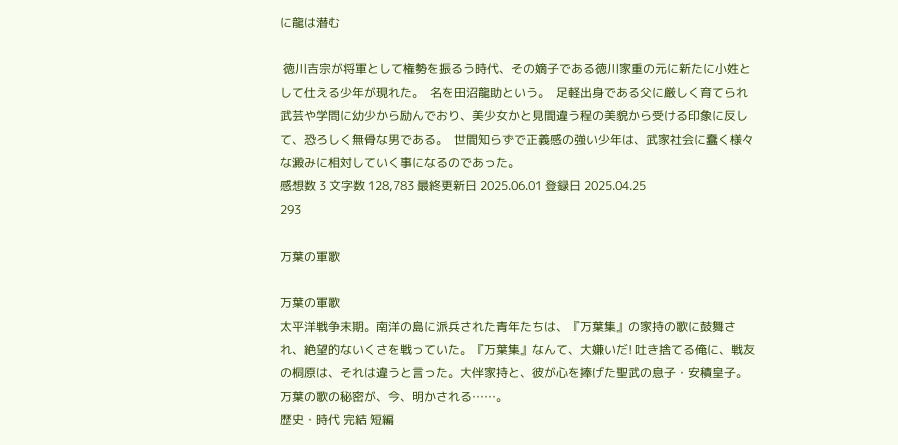に龍は潜む

 徳川吉宗が将軍として権勢を振るう時代、その嫡子である徳川家重の元に新たに小姓として仕える少年が現れた。  名を田沼龍助という。  足軽出身である父に厳しく育てられ武芸や学問に幼少から励んでおり、美少女かと見間違う程の美貌から受ける印象に反して、恐ろしく無骨な男である。  世間知らずで正義感の強い少年は、武家社会に蠢く様々な澱みに相対していく事になるのであった。
感想数 3 文字数 128,783 最終更新日 2025.06.01 登録日 2025.04.25
293

万葉の軍歌

万葉の軍歌
太平洋戦争末期。南洋の島に派兵された青年たちは、『万葉集』の家持の歌に鼓舞され、絶望的ないくさを戦っていた。『万葉集』なんて、大嫌いだ! 吐き捨てる俺に、戦友の桐原は、それは違うと言った。大伴家持と、彼が心を捧げた聖武の息子・安積皇子。万葉の歌の秘密が、今、明かされる……。
歴史・時代 完結 短編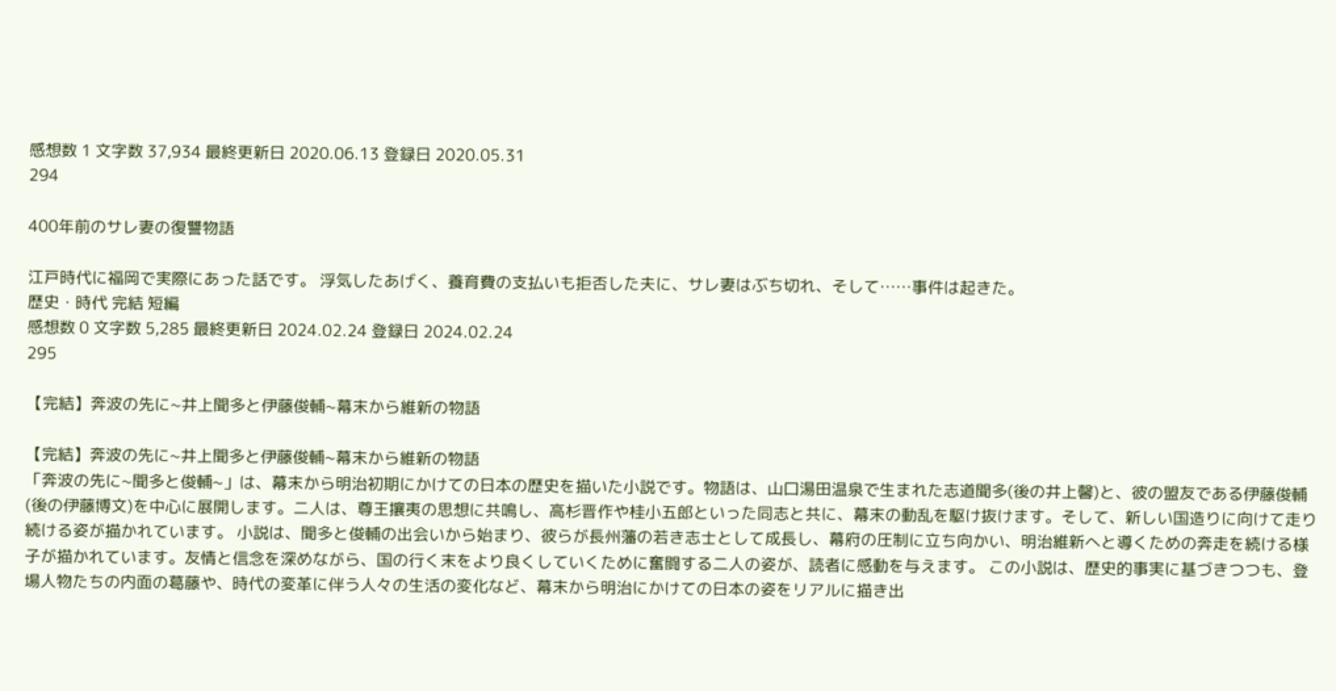感想数 1 文字数 37,934 最終更新日 2020.06.13 登録日 2020.05.31
294

400年前のサレ妻の復讐物語

江戸時代に福岡で実際にあった話です。 浮気したあげく、養育費の支払いも拒否した夫に、サレ妻はぶち切れ、そして……事件は起きた。
歴史・時代 完結 短編
感想数 0 文字数 5,285 最終更新日 2024.02.24 登録日 2024.02.24
295

【完結】奔波の先に~井上聞多と伊藤俊輔~幕末から維新の物語

【完結】奔波の先に~井上聞多と伊藤俊輔~幕末から維新の物語
「奔波の先に~聞多と俊輔~」は、幕末から明治初期にかけての日本の歴史を描いた小説です。物語は、山口湯田温泉で生まれた志道聞多(後の井上馨)と、彼の盟友である伊藤俊輔(後の伊藤博文)を中心に展開します。二人は、尊王攘夷の思想に共鳴し、高杉晋作や桂小五郎といった同志と共に、幕末の動乱を駆け抜けます。そして、新しい国造りに向けて走り続ける姿が描かれています。 小説は、聞多と俊輔の出会いから始まり、彼らが長州藩の若き志士として成長し、幕府の圧制に立ち向かい、明治維新へと導くための奔走を続ける様子が描かれています。友情と信念を深めながら、国の行く末をより良くしていくために奮闘する二人の姿が、読者に感動を与えます。 この小説は、歴史的事実に基づきつつも、登場人物たちの内面の葛藤や、時代の変革に伴う人々の生活の変化など、幕末から明治にかけての日本の姿をリアルに描き出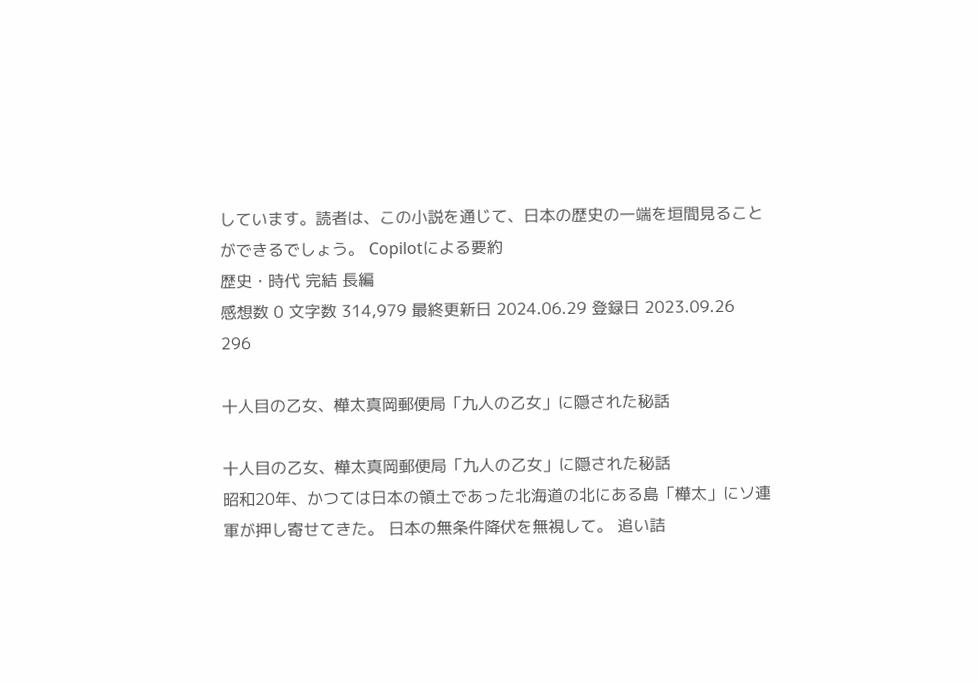しています。読者は、この小説を通じて、日本の歴史の一端を垣間見ることができるでしょう。 Copilotによる要約
歴史・時代 完結 長編
感想数 0 文字数 314,979 最終更新日 2024.06.29 登録日 2023.09.26
296

十人目の乙女、樺太真岡郵便局「九人の乙女」に隠された秘話

十人目の乙女、樺太真岡郵便局「九人の乙女」に隠された秘話
昭和20年、かつては日本の領土であった北海道の北にある島「樺太」にソ連軍が押し寄せてきた。 日本の無条件降伏を無視して。 追い詰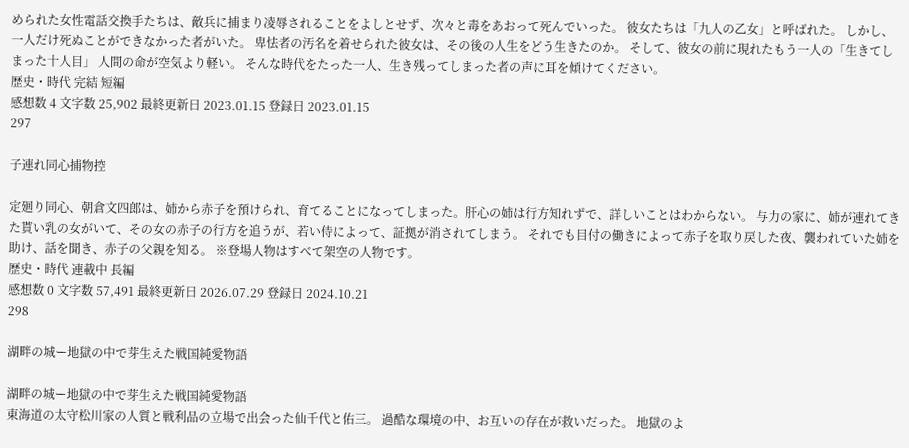められた女性電話交換手たちは、敵兵に捕まり凌辱されることをよしとせず、次々と毒をあおって死んでいった。 彼女たちは「九人の乙女」と呼ばれた。 しかし、一人だけ死ぬことができなかった者がいた。 卑怯者の汚名を着せられた彼女は、その後の人生をどう生きたのか。 そして、彼女の前に現れたもう一人の「生きてしまった十人目」 人間の命が空気より軽い。 そんな時代をたった一人、生き残ってしまった者の声に耳を傾けてください。
歴史・時代 完結 短編
感想数 4 文字数 25,902 最終更新日 2023.01.15 登録日 2023.01.15
297

子連れ同心捕物控

定廻り同心、朝倉文四郎は、姉から赤子を預けられ、育てることになってしまった。肝心の姉は行方知れずで、詳しいことはわからない。 与力の家に、姉が連れてきた貰い乳の女がいて、その女の赤子の行方を追うが、若い侍によって、証拠が消されてしまう。 それでも目付の働きによって赤子を取り戻した夜、襲われていた姉を助け、話を聞き、赤子の父親を知る。 ※登場人物はすべて架空の人物です。
歴史・時代 連載中 長編
感想数 0 文字数 57,491 最終更新日 2026.07.29 登録日 2024.10.21
298

湖畔の城ー地獄の中で芽生えた戦国純愛物語

湖畔の城ー地獄の中で芽生えた戦国純愛物語
東海道の太守松川家の人質と戦利品の立場で出会った仙千代と佑三。 過酷な環境の中、お互いの存在が救いだった。 地獄のよ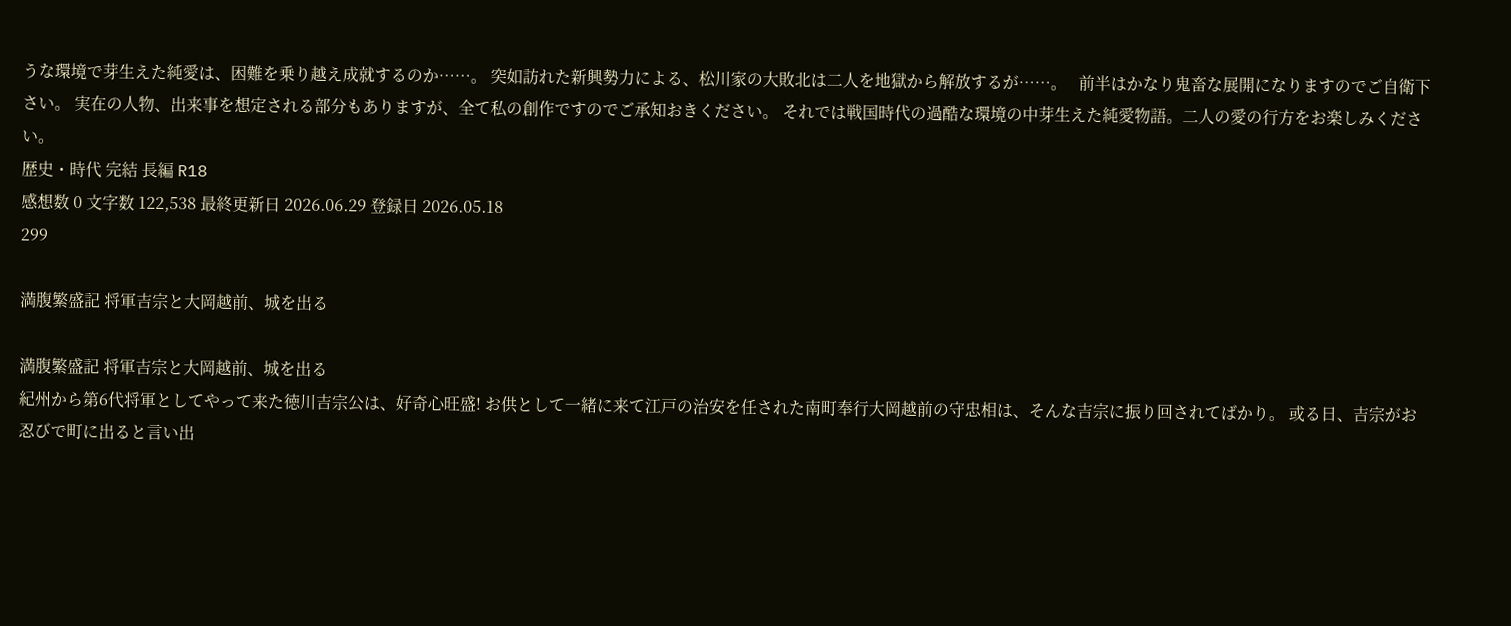うな環境で芽生えた純愛は、困難を乗り越え成就するのか……。 突如訪れた新興勢力による、松川家の大敗北は二人を地獄から解放するが……。   前半はかなり鬼畜な展開になりますのでご自衛下さい。 実在の人物、出来事を想定される部分もありますが、全て私の創作ですのでご承知おきください。 それでは戦国時代の過酷な環境の中芽生えた純愛物語。二人の愛の行方をお楽しみください。
歴史・時代 完結 長編 R18
感想数 0 文字数 122,538 最終更新日 2026.06.29 登録日 2026.05.18
299

満腹繁盛記 将軍吉宗と大岡越前、城を出る

満腹繁盛記 将軍吉宗と大岡越前、城を出る
紀州から第6代将軍としてやって来た徳川吉宗公は、好奇心旺盛! お供として一緒に来て江戸の治安を任された南町奉行大岡越前の守忠相は、そんな吉宗に振り回されてばかり。 或る日、吉宗がお忍びで町に出ると言い出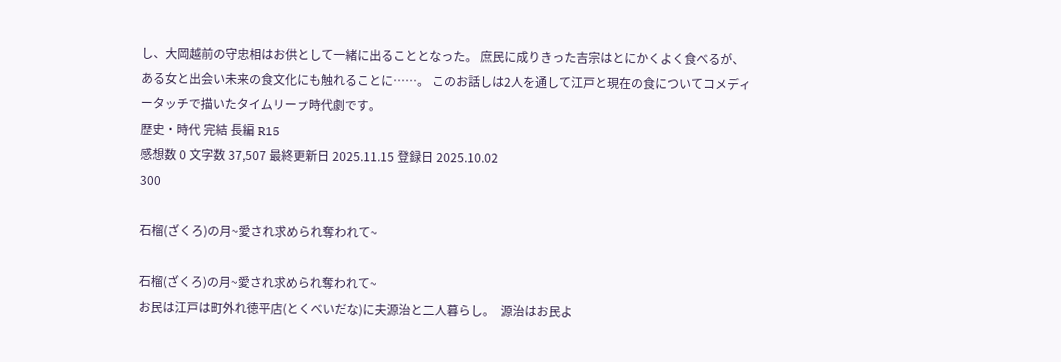し、大岡越前の守忠相はお供として一緒に出ることとなった。 庶民に成りきった吉宗はとにかくよく食べるが、ある女と出会い未来の食文化にも触れることに……。 このお話しは2人を通して江戸と現在の食についてコメディータッチで描いたタイムリーㇷ゚時代劇です。
歴史・時代 完結 長編 R15
感想数 0 文字数 37,507 最終更新日 2025.11.15 登録日 2025.10.02
300

石榴(ざくろ)の月~愛され求められ奪われて~

石榴(ざくろ)の月~愛され求められ奪われて~
お民は江戸は町外れ徳平店(とくべいだな)に夫源治と二人暮らし。  源治はお民よ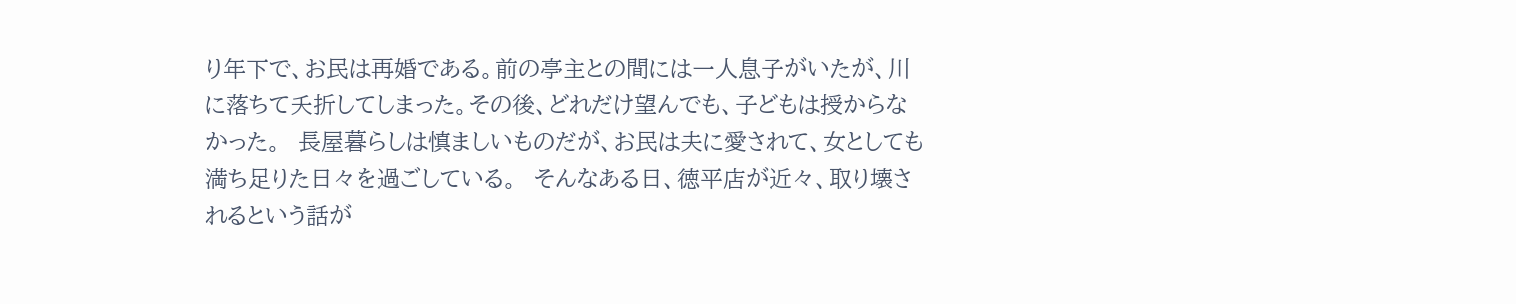り年下で、お民は再婚である。前の亭主との間には一人息子がいたが、川に落ちて夭折してしまった。その後、どれだけ望んでも、子どもは授からなかった。  長屋暮らしは慎ましいものだが、お民は夫に愛されて、女としても満ち足りた日々を過ごしている。  そんなある日、徳平店が近々、取り壊されるという話が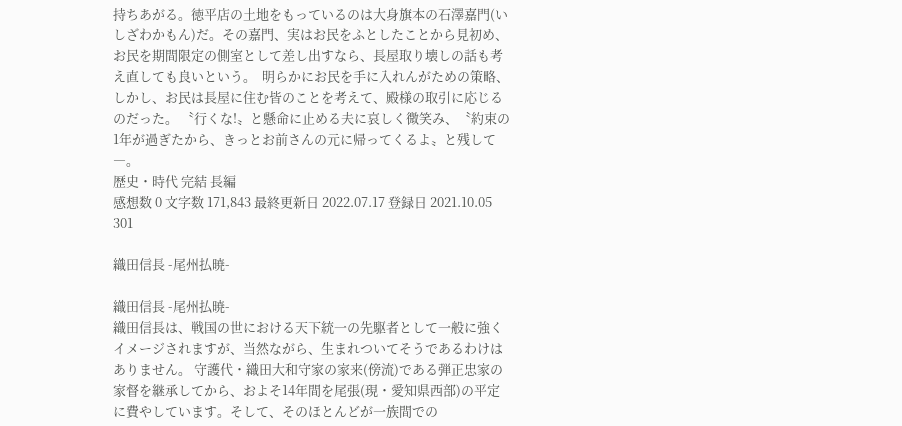持ちあがる。徳平店の土地をもっているのは大身旗本の石澤嘉門(いしざわかもん)だ。その嘉門、実はお民をふとしたことから見初め、お民を期間限定の側室として差し出すなら、長屋取り壊しの話も考え直しても良いという。  明らかにお民を手に入れんがための策略、しかし、お民は長屋に住む皆のことを考えて、殿様の取引に応じるのだった。 〝行くな!〟と懸命に止める夫に哀しく微笑み、〝約束の1年が過ぎたから、きっとお前さんの元に帰ってくるよ〟と残して―。
歴史・時代 完結 長編
感想数 0 文字数 171,843 最終更新日 2022.07.17 登録日 2021.10.05
301

織田信長 -尾州払暁-

織田信長 -尾州払暁-
織田信長は、戦国の世における天下統一の先駆者として一般に強くイメージされますが、当然ながら、生まれついてそうであるわけはありません。 守護代・織田大和守家の家来(傍流)である弾正忠家の家督を継承してから、およそ14年間を尾張(現・愛知県西部)の平定に費やしています。そして、そのほとんどが一族間での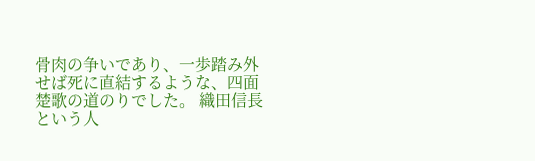骨肉の争いであり、一歩踏み外せば死に直結するような、四面楚歌の道のりでした。 織田信長という人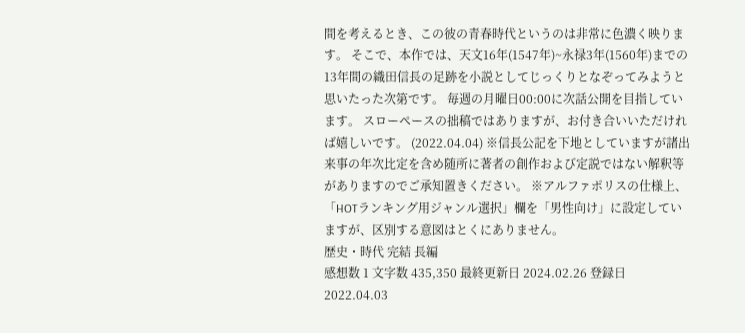間を考えるとき、この彼の青春時代というのは非常に色濃く映ります。 そこで、本作では、天文16年(1547年)~永禄3年(1560年)までの13年間の織田信長の足跡を小説としてじっくりとなぞってみようと思いたった次第です。 毎週の月曜日00:00に次話公開を目指しています。 スローペースの拙稿ではありますが、お付き合いいただければ嬉しいです。 (2022.04.04) ※信長公記を下地としていますが諸出来事の年次比定を含め随所に著者の創作および定説ではない解釈等がありますのでご承知置きください。 ※アルファポリスの仕様上、「HOTランキング用ジャンル選択」欄を「男性向け」に設定していますが、区別する意図はとくにありません。
歴史・時代 完結 長編
感想数 1 文字数 435,350 最終更新日 2024.02.26 登録日 2022.04.03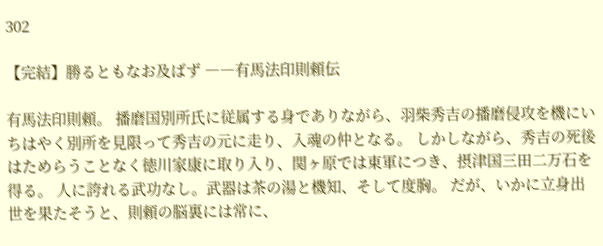302

【完結】勝るともなお及ばず ――有馬法印則頼伝

有馬法印則頼。 播磨国別所氏に従属する身でありながら、羽柴秀吉の播磨侵攻を機にいちはやく別所を見限って秀吉の元に走り、入魂の仲となる。 しかしながら、秀吉の死後はためらうことなく徳川家康に取り入り、関ヶ原では東軍につき、摂津国三田二万石を得る。 人に誇れる武功なし。武器は茶の湯と機知、そして度胸。 だが、いかに立身出世を果たそうと、則頼の脳裏には常に、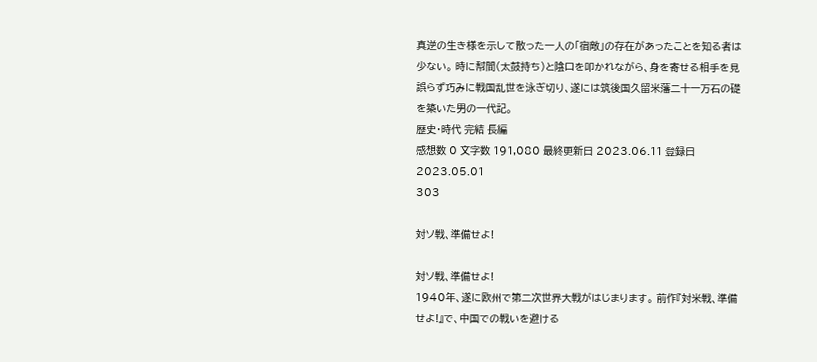真逆の生き様を示して散った一人の「宿敵」の存在があったことを知る者は少ない。 時に幇間(太鼓持ち)と陰口を叩かれながら、身を寄せる相手を見誤らず巧みに戦国乱世を泳ぎ切り、遂には筑後国久留米藩二十一万石の礎を築いた男の一代記。
歴史・時代 完結 長編
感想数 0 文字数 191,080 最終更新日 2023.06.11 登録日 2023.05.01
303

対ソ戦、準備せよ!

対ソ戦、準備せよ!
1940年、遂に欧州で第二次世界大戦がはじまります。 前作『対米戦、準備せよ!』で、中国での戦いを避ける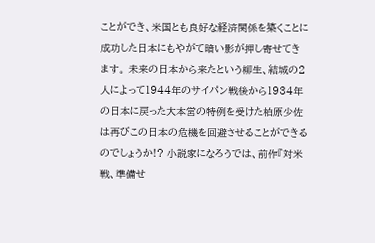ことができ、米国とも良好な経済関係を築くことに成功した日本にもやがて暗い影が押し寄せてきます。 未来の日本から来たという柳生、結城の2人によって1944年のサイパン戦後から1934年の日本に戻った大本営の特例を受けた柏原少佐は再びこの日本の危機を回避させることができるのでしょうか!? 小説家になろうでは、前作『対米戦、準備せ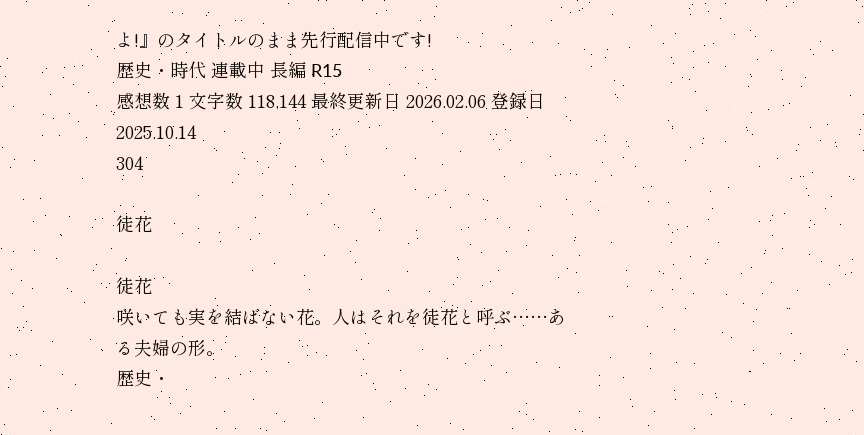よ!』のタイトルのまま先行配信中です!
歴史・時代 連載中 長編 R15
感想数 1 文字数 118,144 最終更新日 2026.02.06 登録日 2025.10.14
304

徒花

徒花
咲いても実を結ばない花。人はそれを徒花と呼ぶ……ある夫婦の形。
歴史・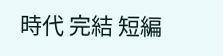時代 完結 短編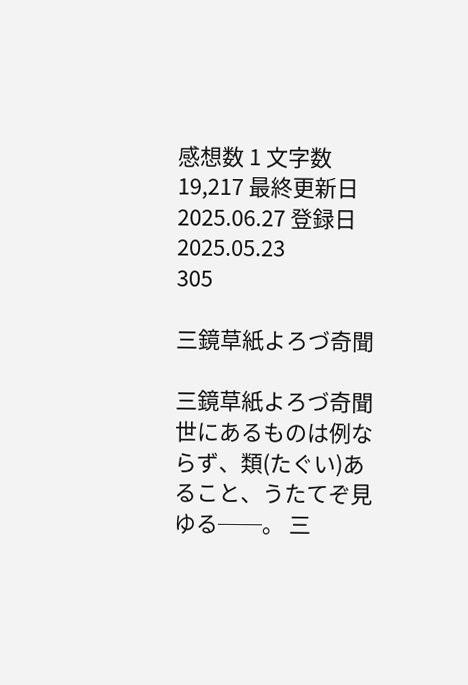感想数 1 文字数 19,217 最終更新日 2025.06.27 登録日 2025.05.23
305

三鏡草紙よろづ奇聞

三鏡草紙よろづ奇聞
世にあるものは例ならず、類(たぐい)あること、うたてぞ見ゆる──。 三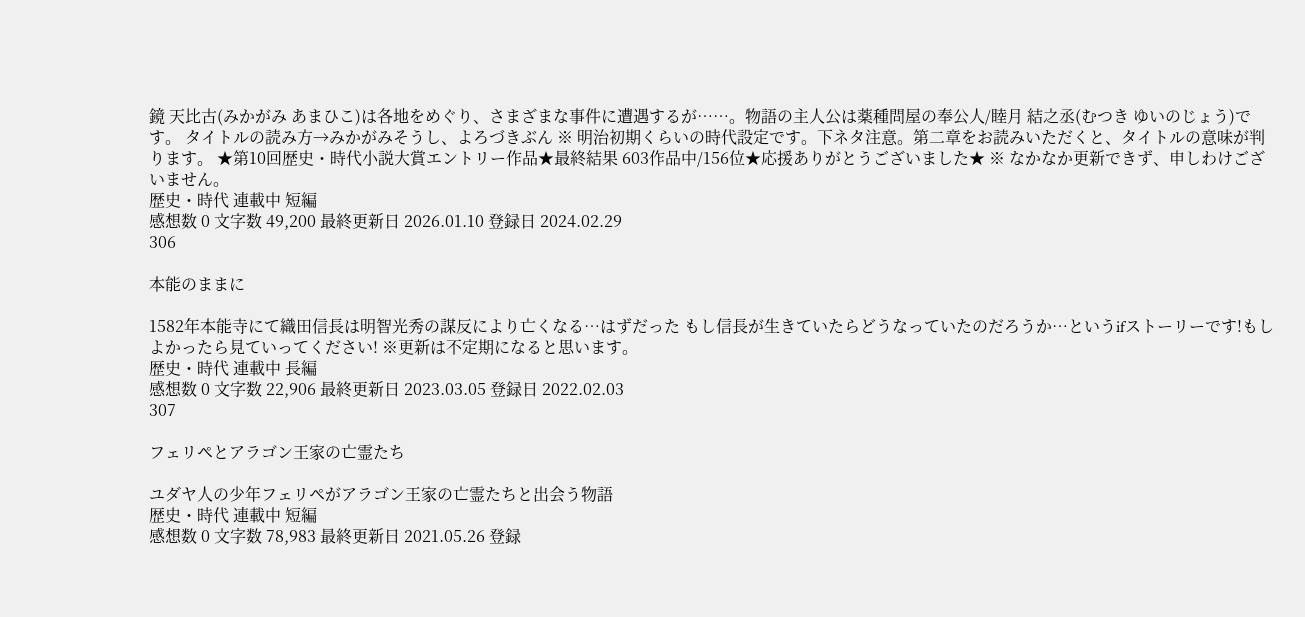鏡 天比古(みかがみ あまひこ)は各地をめぐり、さまざまな事件に遭遇するが……。物語の主人公は薬種問屋の奉公人/睦月 結之丞(むつき ゆいのじょう)です。 タイトルの読み方→みかがみそうし、よろづきぶん ※ 明治初期くらいの時代設定です。下ネタ注意。第二章をお読みいただくと、タイトルの意味が判ります。 ★第10回歴史・時代小説大賞エントリー作品★最終結果 603作品中/156位★応援ありがとうございました★ ※ なかなか更新できず、申しわけございません。
歴史・時代 連載中 短編
感想数 0 文字数 49,200 最終更新日 2026.01.10 登録日 2024.02.29
306

本能のままに

1582年本能寺にて織田信長は明智光秀の謀反により亡くなる…はずだった もし信長が生きていたらどうなっていたのだろうか…というifストーリーです!もしよかったら見ていってください! ※更新は不定期になると思います。
歴史・時代 連載中 長編
感想数 0 文字数 22,906 最終更新日 2023.03.05 登録日 2022.02.03
307

フェリペとアラゴン王家の亡霊たち

ユダヤ人の少年フェリペがアラゴン王家の亡霊たちと出会う物語
歴史・時代 連載中 短編
感想数 0 文字数 78,983 最終更新日 2021.05.26 登録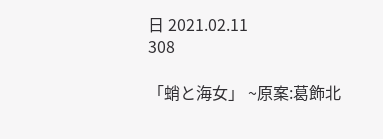日 2021.02.11
308

「蛸と海女」 ~原案:葛飾北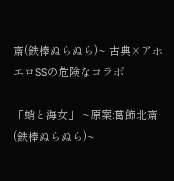斎(鉄棒ぬらぬら)~ 古典×アホエロSSの危険なコラボ

「蛸と海女」 ~原案:葛飾北斎(鉄棒ぬらぬら)~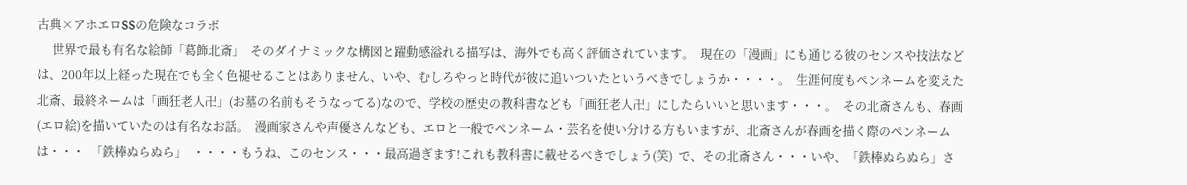古典×アホエロSSの危険なコラボ
     世界で最も有名な絵師「葛飾北斎」  そのダイナミックな構図と躍動感溢れる描写は、海外でも高く評価されています。  現在の「漫画」にも通じる彼のセンスや技法などは、200年以上経った現在でも全く色褪せることはありません、いや、むしろやっと時代が彼に追いついたというべきでしょうか・・・・。  生涯何度もペンネームを変えた北斎、最終ネームは「画狂老人卍」(お墓の名前もそうなってる)なので、学校の歴史の教科書なども「画狂老人卍」にしたらいいと思います・・・。  その北斎さんも、春画(エロ絵)を描いていたのは有名なお話。  漫画家さんや声優さんなども、エロと一般でペンネーム・芸名を使い分ける方もいますが、北斎さんが春画を描く際のペンネームは・・・  「鉄棒ぬらぬら」  ・・・・もうね、このセンス・・・最高過ぎます!これも教科書に載せるべきでしょう(笑)  で、その北斎さん・・・いや、「鉄棒ぬらぬら」さ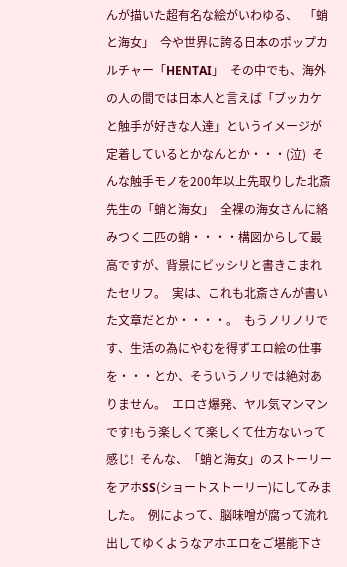んが描いた超有名な絵がいわゆる、  「蛸と海女」  今や世界に誇る日本のポップカルチャー「HENTAI」  その中でも、海外の人の間では日本人と言えば「ブッカケと触手が好きな人達」というイメージが定着しているとかなんとか・・・(泣)  そんな触手モノを200年以上先取りした北斎先生の「蛸と海女」  全裸の海女さんに絡みつく二匹の蛸・・・・構図からして最高ですが、背景にビッシリと書きこまれたセリフ。  実は、これも北斎さんが書いた文章だとか・・・・。  もうノリノリです、生活の為にやむを得ずエロ絵の仕事を・・・とか、そういうノリでは絶対ありません。  エロさ爆発、ヤル気マンマンです!もう楽しくて楽しくて仕方ないって感じ!  そんな、「蛸と海女」のストーリーをアホSS(ショートストーリー)にしてみました。  例によって、脳味噌が腐って流れ出してゆくようなアホエロをご堪能下さ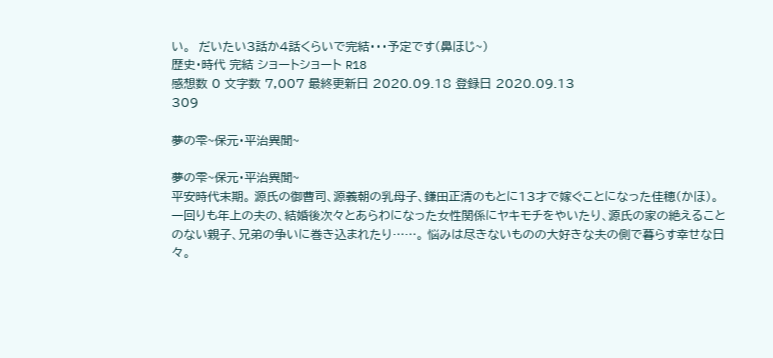い。  だいたい3話か4話くらいで完結・・・予定です(鼻ほじ~)
歴史・時代 完結 ショートショート R18
感想数 0 文字数 7,007 最終更新日 2020.09.18 登録日 2020.09.13
309

夢の雫~保元・平治異聞~

夢の雫~保元・平治異聞~
平安時代末期。 源氏の御曹司、源義朝の乳母子、鎌田正清のもとに13才で嫁ぐことになった佳穂(かほ)。 一回りも年上の夫の、結婚後次々とあらわになった女性関係にヤキモチをやいたり、源氏の家の絶えることのない親子、兄弟の争いに巻き込まれたり……。 悩みは尽きないものの大好きな夫の側で暮らす幸せな日々。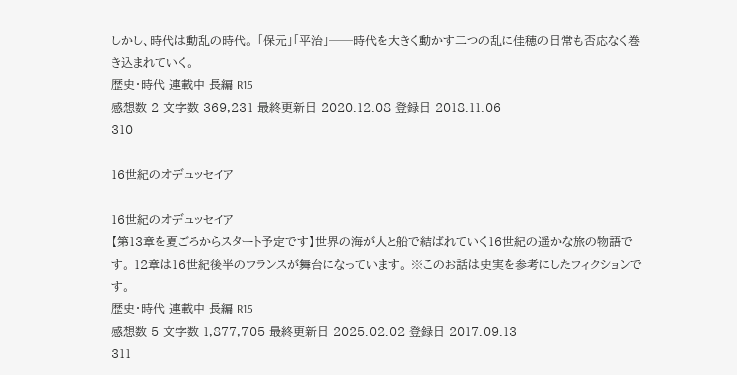しかし、時代は動乱の時代。 「保元」「平治」──時代を大きく動かす二つの乱に佳穂の日常も否応なく巻き込まれていく。
歴史・時代 連載中 長編 R15
感想数 2 文字数 369,231 最終更新日 2020.12.08 登録日 2018.11.06
310

16世紀のオデュッセイア

16世紀のオデュッセイア
【第13章を夏ごろからスタート予定です】世界の海が人と船で結ばれていく16世紀の遥かな旅の物語です。 12章は16世紀後半のフランスが舞台になっています。 ※このお話は史実を参考にしたフィクションです。
歴史・時代 連載中 長編 R15
感想数 5 文字数 1,877,705 最終更新日 2025.02.02 登録日 2017.09.13
311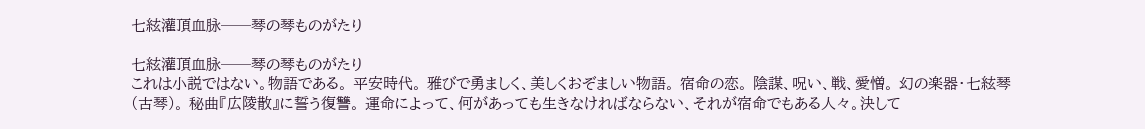七絃灌頂血脉──琴の琴ものがたり

七絃灌頂血脉──琴の琴ものがたり
これは小説ではない。物語である。 平安時代。 雅びで勇ましく、美しくおぞましい物語。 宿命の恋。 陰謀、呪い、戦、愛憎。 幻の楽器・七絃琴(古琴)。 秘曲『広陵散』に誓う復讐。 運命によって、何があっても生きなければならない、それが宿命でもある人々。決して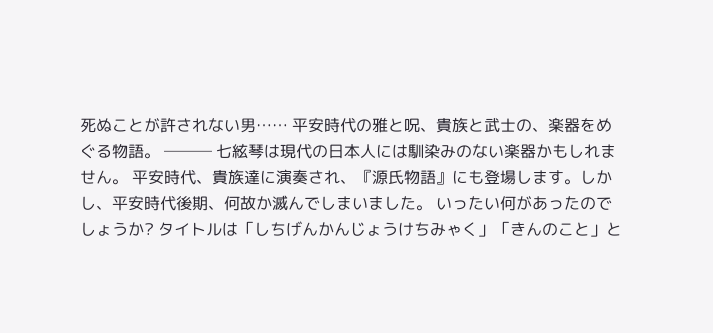死ぬことが許されない男…… 平安時代の雅と呪、貴族と武士の、楽器をめぐる物語。 ─── 七絃琴は現代の日本人には馴染みのない楽器かもしれません。 平安時代、貴族達に演奏され、『源氏物語』にも登場します。しかし、平安時代後期、何故か滅んでしまいました。 いったい何があったのでしょうか? タイトルは「しちげんかんじょうけちみゃく」「きんのこと」と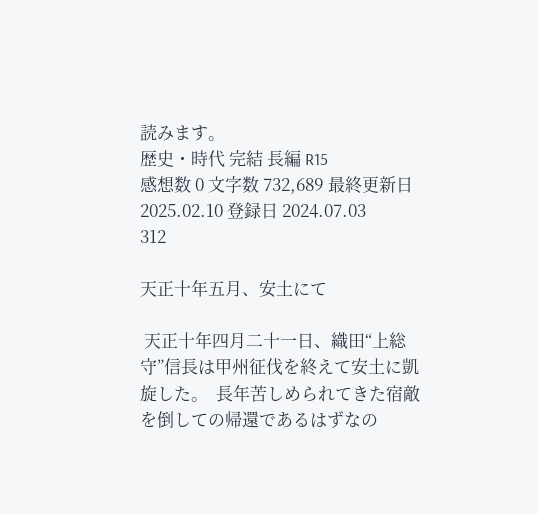読みます。
歴史・時代 完結 長編 R15
感想数 0 文字数 732,689 最終更新日 2025.02.10 登録日 2024.07.03
312

天正十年五月、安土にて

 天正十年四月二十一日、織田“上総守”信長は甲州征伐を終えて安土に凱旋した。  長年苦しめられてきた宿敵を倒しての帰還であるはずなの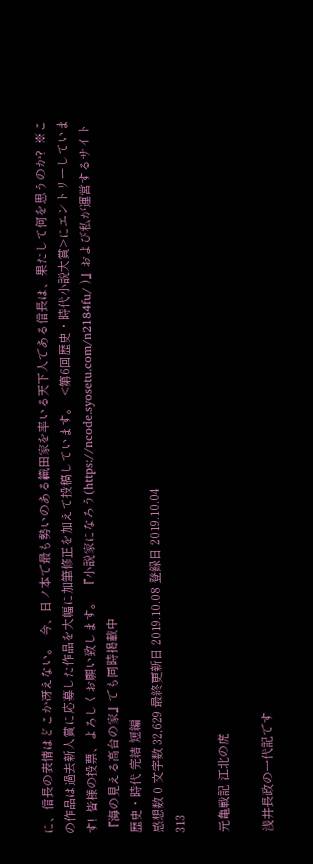に、信長の表情はどこか冴えない。  今、日ノ本で最も勢いのある織田家を率いる天下人である信長は、果たして何を思うのか?  ※この作品は過去新人賞に応募した作品を大幅に加筆修正を加えて投稿しています。  <第6回歴史・時代小説大賞>にエントリーしています!  皆様の投票、よろしくお願い致します。  『小説家になろう(https://ncode.syosetu.com/n2184fu/ )』および私が運営するサイト『海の見える高台の家』でも同時掲載中
歴史・時代 完結 短編
感想数 0 文字数 32,629 最終更新日 2019.10.08 登録日 2019.10.04
313

元亀戦記 江北の虎

浅井長政の一代記です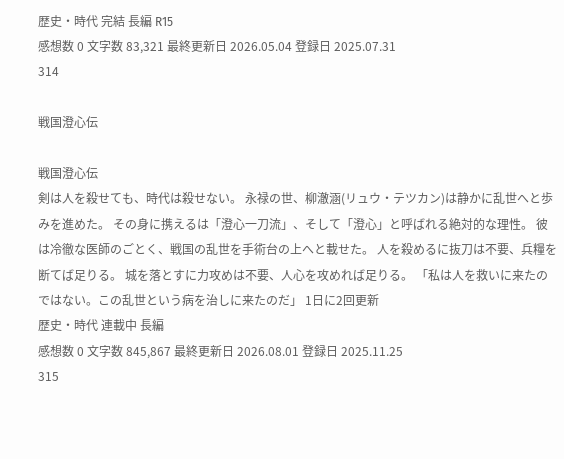歴史・時代 完結 長編 R15
感想数 0 文字数 83,321 最終更新日 2026.05.04 登録日 2025.07.31
314

戦国澄心伝

戦国澄心伝
剣は人を殺せても、時代は殺せない。 永禄の世、柳澈涵(リュウ・テツカン)は静かに乱世へと歩みを進めた。 その身に携えるは「澄心一刀流」、そして「澄心」と呼ばれる絶対的な理性。 彼は冷徹な医師のごとく、戦国の乱世を手術台の上へと載せた。 人を殺めるに抜刀は不要、兵糧を断てば足りる。 城を落とすに力攻めは不要、人心を攻めれば足りる。 「私は人を救いに来たのではない。この乱世という病を治しに来たのだ」 1日に2回更新
歴史・時代 連載中 長編
感想数 0 文字数 845,867 最終更新日 2026.08.01 登録日 2025.11.25
315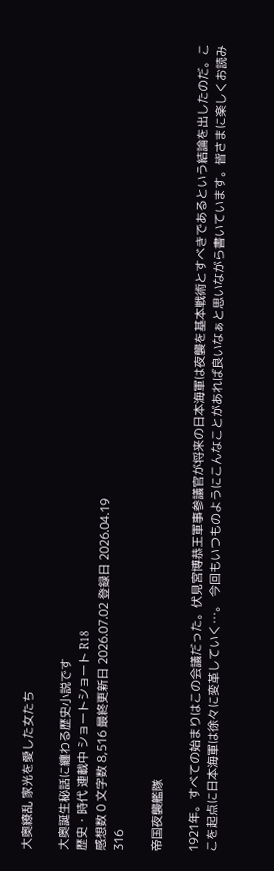大奥繚乱 家光を愛した女たち

大奥誕生秘話に纏わる歴史小説です
歴史・時代 連載中 ショートショート R18
感想数 0 文字数 8,516 最終更新日 2026.07.02 登録日 2026.04.19
316

帝国夜襲艦隊

1921年。すべての始まりはこの会議だった。伏見宮博恭王軍事参議官が将来の日本海軍は夜襲を基本戦術とすべきであるという結論を出したのだ。ここを起点に日本海軍は徐々に変革していく…。 今回もいつものようにこんなことがあれば良いなぁと思いながら書いています。皆さまに楽しくお読み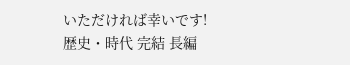いただければ幸いです!
歴史・時代 完結 長編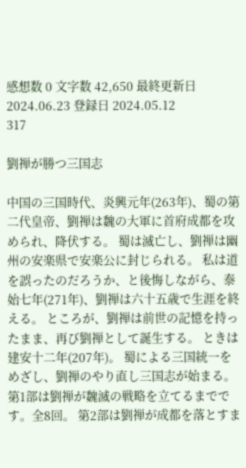感想数 0 文字数 42,650 最終更新日 2024.06.23 登録日 2024.05.12
317

劉禅が勝つ三国志

中国の三国時代、炎興元年(263年)、蜀の第二代皇帝、劉禅は魏の大軍に首府成都を攻められ、降伏する。 蜀は滅亡し、劉禅は幽州の安楽県で安楽公に封じられる。 私は道を誤ったのだろうか、と後悔しながら、泰始七年(271年)、劉禅は六十五歳で生涯を終える。 ところが、劉禅は前世の記憶を持ったまま、再び劉禅として誕生する。 ときは建安十二年(207年)。 蜀による三国統一をめざし、劉禅のやり直し三国志が始まる。 第1部は劉禅が魏滅の戦略を立てるまでです。全8回。 第2部は劉禅が成都を落とすま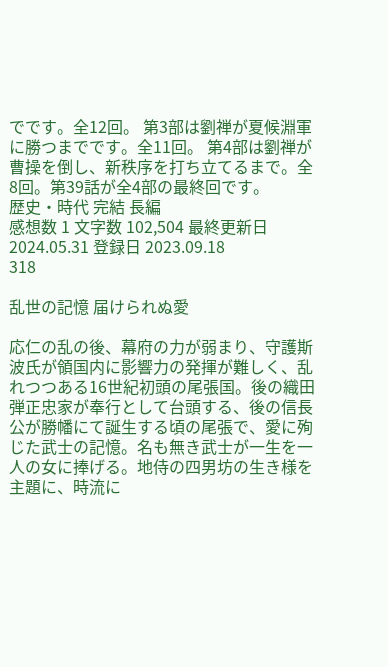でです。全12回。 第3部は劉禅が夏候淵軍に勝つまでです。全11回。 第4部は劉禅が曹操を倒し、新秩序を打ち立てるまで。全8回。第39話が全4部の最終回です。
歴史・時代 完結 長編
感想数 1 文字数 102,504 最終更新日 2024.05.31 登録日 2023.09.18
318

乱世の記憶 届けられぬ愛

応仁の乱の後、幕府の力が弱まり、守護斯波氏が領国内に影響力の発揮が難しく、乱れつつある16世紀初頭の尾張国。後の織田弾正忠家が奉行として台頭する、後の信長公が勝幡にて誕生する頃の尾張で、愛に殉じた武士の記憶。名も無き武士が一生を一人の女に捧げる。地侍の四男坊の生き様を主題に、時流に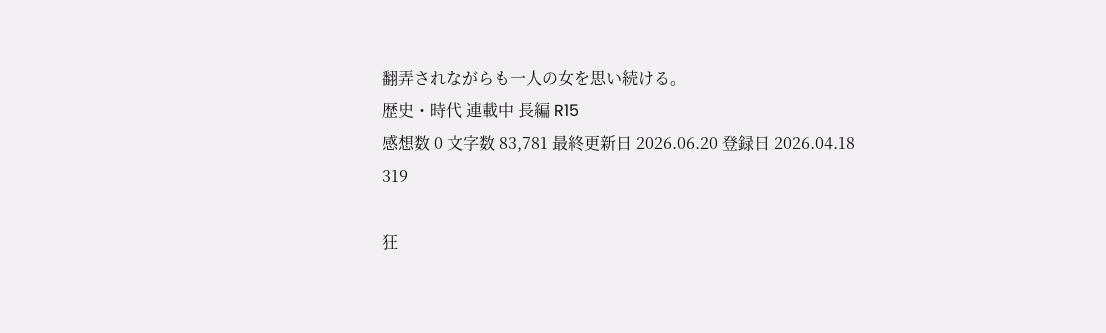翻弄されながらも一人の女を思い続ける。
歴史・時代 連載中 長編 R15
感想数 0 文字数 83,781 最終更新日 2026.06.20 登録日 2026.04.18
319

狂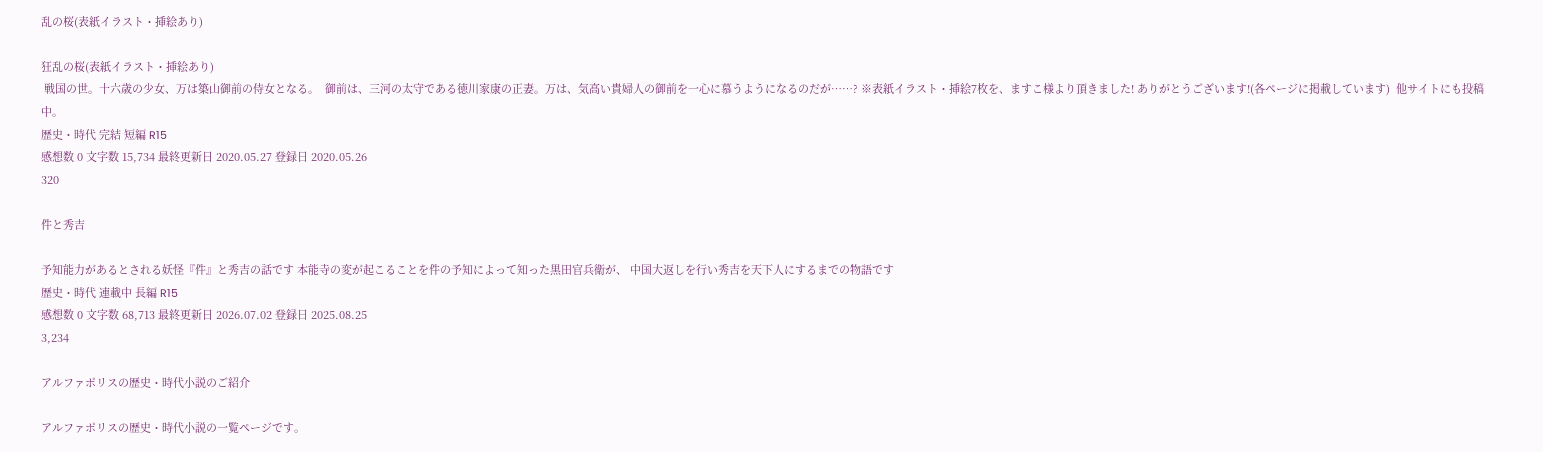乱の桜(表紙イラスト・挿絵あり)

狂乱の桜(表紙イラスト・挿絵あり)
 戦国の世。十六歳の少女、万は築山御前の侍女となる。  御前は、三河の太守である徳川家康の正妻。万は、気高い貴婦人の御前を一心に慕うようになるのだが……? ※表紙イラスト・挿絵7枚を、ますこ様より頂きました! ありがとうございます!(各ページに掲載しています)  他サイトにも投稿中。
歴史・時代 完結 短編 R15
感想数 0 文字数 15,734 最終更新日 2020.05.27 登録日 2020.05.26
320

件と秀吉

予知能力があるとされる妖怪『件』と秀吉の話です 本能寺の変が起こることを件の予知によって知った黒田官兵衛が、 中国大返しを行い秀吉を天下人にするまでの物語です
歴史・時代 連載中 長編 R15
感想数 0 文字数 68,713 最終更新日 2026.07.02 登録日 2025.08.25
3,234

アルファポリスの歴史・時代小説のご紹介

アルファポリスの歴史・時代小説の一覧ページです。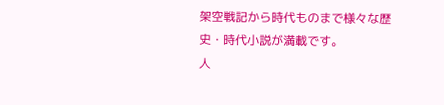架空戦記から時代ものまで様々な歴史・時代小説が満載です。
人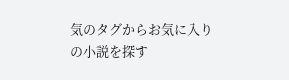気のタグからお気に入りの小説を探す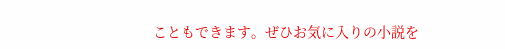こともできます。ぜひお気に入りの小説を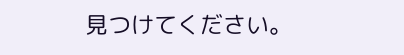見つけてください。